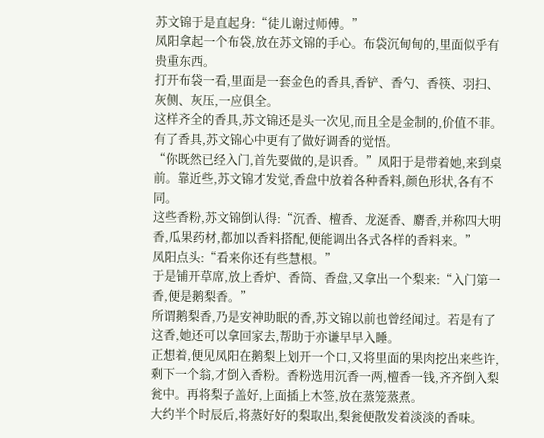苏文锦于是直起身:“徒儿谢过师傅。”
凤阳拿起一个布袋,放在苏文锦的手心。布袋沉甸甸的,里面似乎有贵重东西。
打开布袋一看,里面是一套金色的香具,香铲、香勺、香筷、羽扫、灰侧、灰压,一应俱全。
这样齐全的香具,苏文锦还是头一次见,而且全是金制的,价值不菲。有了香具,苏文锦心中更有了做好调香的觉悟。
“你既然已经入门,首先要做的,是识香。”凤阳于是带着她,来到桌前。靠近些,苏文锦才发觉,香盘中放着各种香料,颜色形状,各有不同。
这些香粉,苏文锦倒认得:“沉香、檀香、龙涎香、麝香,并称四大明香,瓜果药材,都加以香料搭配,便能调出各式各样的香料来。”
凤阳点头:“看来你还有些慧根。”
于是铺开草席,放上香炉、香筒、香盘,又拿出一个梨来:“入门第一香,便是鹅梨香。”
所谓鹅梨香,乃是安神助眠的香,苏文锦以前也曾经闻过。若是有了这香,她还可以拿回家去,帮助于亦谦早早入睡。
正想着,便见凤阳在鹅梨上划开一个口,又将里面的果肉挖出来些许,剩下一个翁,才倒入香粉。香粉选用沉香一两,檀香一钱,齐齐倒入梨瓮中。再将梨子盖好,上面插上木签,放在蒸笼蒸煮。
大约半个时辰后,将蒸好好的梨取出,梨瓮便散发着淡淡的香味。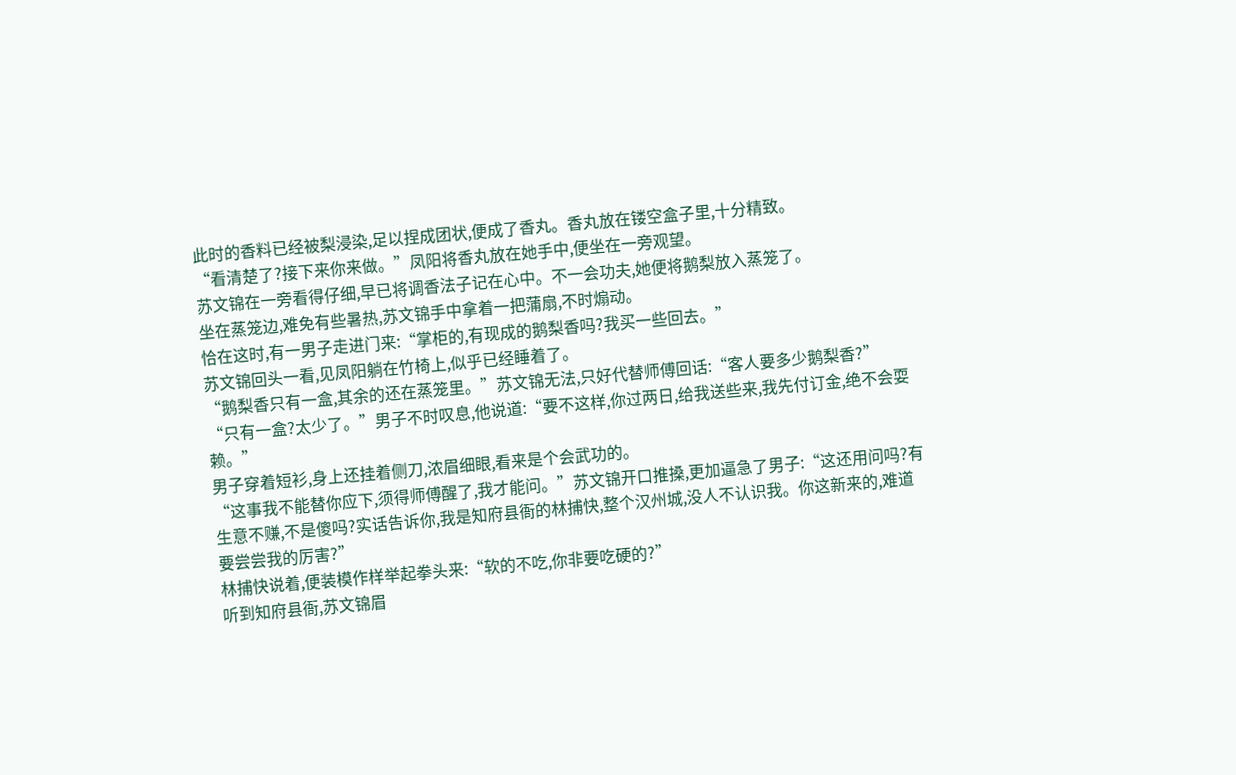此时的香料已经被梨浸染,足以捏成团状,便成了香丸。香丸放在镂空盒子里,十分精致。
“看清楚了?接下来你来做。”凤阳将香丸放在她手中,便坐在一旁观望。
苏文锦在一旁看得仔细,早已将调香法子记在心中。不一会功夫,她便将鹅梨放入蒸笼了。
坐在蒸笼边,难免有些暑热,苏文锦手中拿着一把蒲扇,不时煽动。
恰在这时,有一男子走进门来:“掌柜的,有现成的鹅梨香吗?我买一些回去。”
苏文锦回头一看,见凤阳躺在竹椅上,似乎已经睡着了。
“鹅梨香只有一盒,其余的还在蒸笼里。”苏文锦无法,只好代替师傅回话:“客人要多少鹅梨香?”
“只有一盒?太少了。”男子不时叹息,他说道:“要不这样,你过两日,给我送些来,我先付订金,绝不会耍赖。”
男子穿着短衫,身上还挂着侧刀,浓眉细眼,看来是个会武功的。
“这事我不能替你应下,须得师傅醒了,我才能问。”苏文锦开口推搡,更加逼急了男子:“这还用问吗?有生意不赚,不是傻吗?实话告诉你,我是知府县衙的林捕快,整个汉州城,没人不认识我。你这新来的,难道要尝尝我的厉害?”
林捕快说着,便装模作样举起拳头来:“软的不吃,你非要吃硬的?”
听到知府县衙,苏文锦眉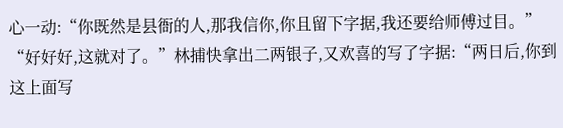心一动:“你既然是县衙的人,那我信你,你且留下字据,我还要给师傅过目。”
“好好好,这就对了。”林捕快拿出二两银子,又欢喜的写了字据:“两日后,你到这上面写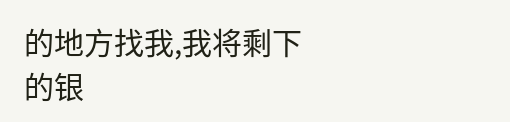的地方找我,我将剩下的银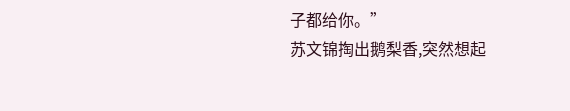子都给你。”
苏文锦掏出鹅梨香,突然想起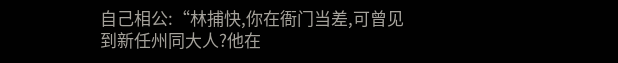自己相公:“林捕快,你在衙门当差,可曾见到新任州同大人?他在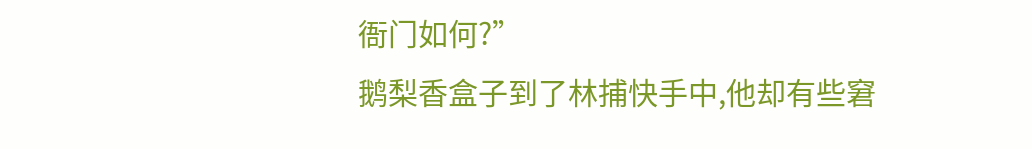衙门如何?”
鹅梨香盒子到了林捕快手中,他却有些窘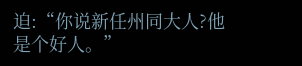迫:“你说新任州同大人?他是个好人。”